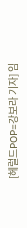[헤럴드POP=강보라 기자] 임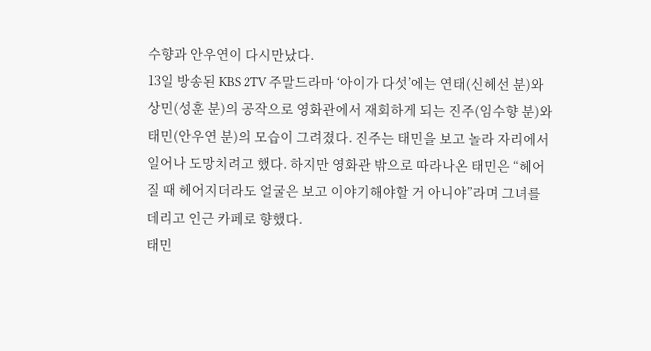수향과 안우연이 다시만났다.
13일 방송된 KBS 2TV 주말드라마 ‘아이가 다섯’에는 연태(신헤선 분)와 상민(성훈 분)의 공작으로 영화관에서 재회하게 되는 진주(임수향 분)와 태민(안우연 분)의 모습이 그려졌다. 진주는 태민을 보고 놀라 자리에서 일어나 도망치려고 했다. 하지만 영화관 밖으로 따라나온 태민은 “헤어질 때 헤어지더라도 얼굴은 보고 이야기해야할 거 아니야”라며 그녀를 데리고 인근 카페로 향했다.
태민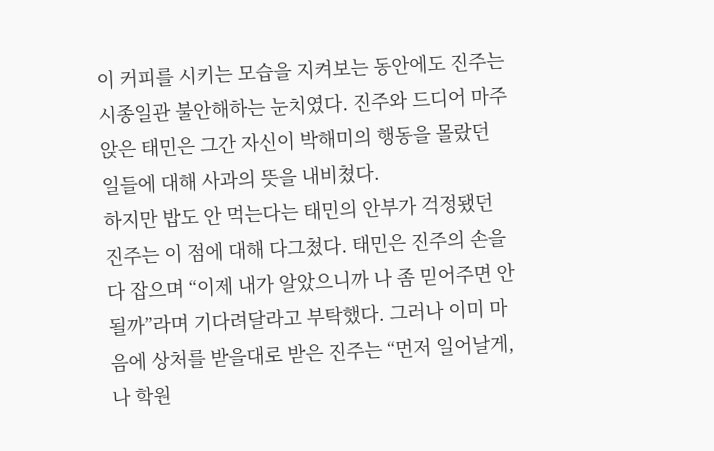이 커피를 시키는 모습을 지켜보는 동안에도 진주는 시종일관 불안해하는 눈치였다. 진주와 드디어 마주 앉은 태민은 그간 자신이 박해미의 행동을 몰랐던 일들에 대해 사과의 뜻을 내비쳤다.
하지만 밥도 안 먹는다는 태민의 안부가 걱정됐던 진주는 이 점에 대해 다그쳤다. 태민은 진주의 손을 다 잡으며 “이제 내가 알았으니까 나 좀 믿어주면 안 될까”라며 기다려달라고 부탁했다. 그러나 이미 마음에 상처를 받을대로 받은 진주는 “먼저 일어날게, 나 학원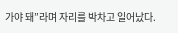가야 돼”라며 자리를 박차고 일어났다.